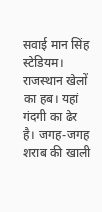सवाई मान सिंह स्टेडियम। राजस्थान खेलों का हब। यहां गंदगी का ढेर है। जगह-जगह शराब की खाली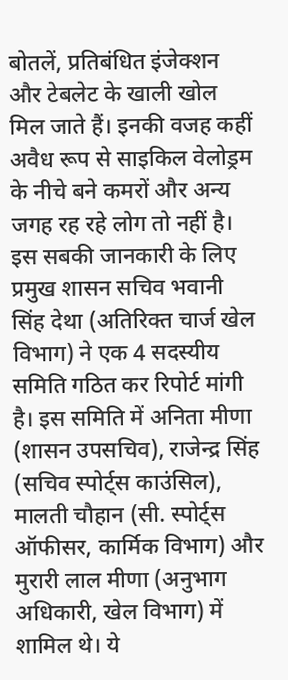बोतलें, प्रतिबंधित इंजेक्शन और टेबलेट के खाली खोल मिल जाते हैं। इनकी वजह कहीं अवैध रूप से साइकिल वेलोड्रम के नीचे बने कमरों और अन्य जगह रह रहे लोग तो नहीं है। इस सबकी जानकारी के लिए प्रमुख शासन सचिव भवानी सिंह देथा (अतिरिक्त चार्ज खेल विभाग) ने एक 4 सदस्यीय समिति गठित कर रिपोर्ट मांगी है। इस समिति में अनिता मीणा (शासन उपसचिव), राजेन्द्र सिंह (सचिव स्पोर्ट्स काउंसिल), मालती चौहान (सी. स्पोर्ट्स ऑफीसर, कार्मिक विभाग) और मुरारी लाल मीणा (अनुभाग अधिकारी, खेल विभाग) में शामिल थे। ये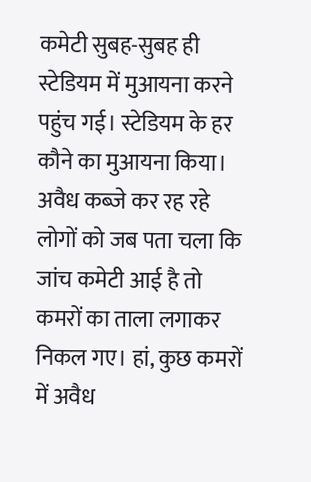कमेटी सुबह-सुबह ही स्टेडियम में मुआयना करने पहुंच गई। स्टेडियम के हर कौने का मुआयना किया। अवैध कब्जे कर रह रहे लोगों को जब पता चला कि जांच कमेटी आई है तो कमरों का ताला लगाकर निकल गए। हां, कुछ कमरों में अवैध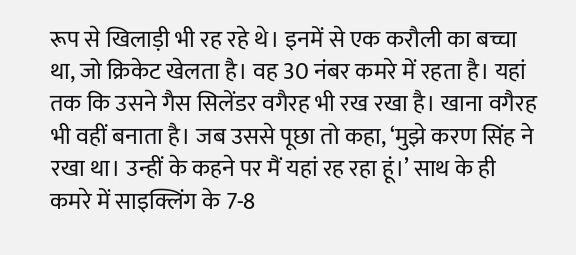रूप से खिलाड़ी भी रह रहे थे। इनमें से एक करौली का बच्चा था, जो क्रिकेट खेलता है। वह 30 नंबर कमरे में रहता है। यहां तक कि उसने गैस सिलेंडर वगैरह भी रख रखा है। खाना वगैरह भी वहीं बनाता है। जब उससे पूछा तो कहा, ‘मुझे करण सिंह ने रखा था। उन्हीं के कहने पर मैं यहां रह रहा हूं।’ साथ के ही कमरे में साइक्लिंग के 7-8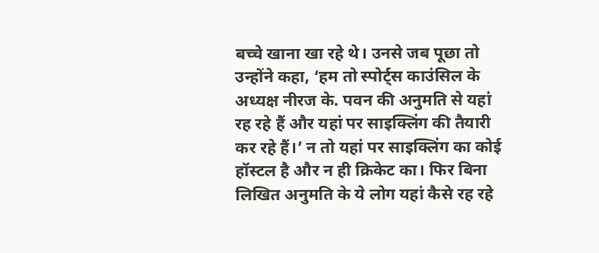बच्चे खाना खा रहे थे। उनसे जब पूछा तो उन्होंने कहा, ‘हम तो स्पोर्ट्स काउंसिल के अध्यक्ष नीरज के. पवन की अनुमति से यहां रह रहे हैं और यहां पर साइक्लिंग की तैयारी कर रहे हैं।’ न तो यहां पर साइक्लिंग का कोई हॉस्टल है और न ही क्रिकेट का। फिर बिना लिखित अनुमति के ये लोग यहां कैसे रह रहे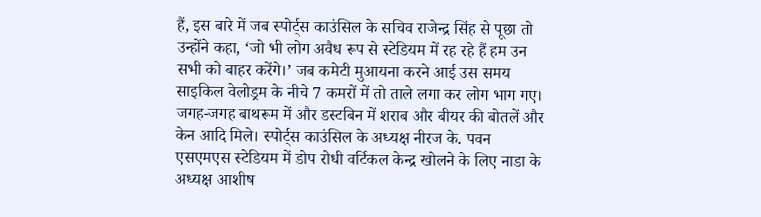हैं, इस बारे में जब स्पोर्ट्स काउंसिल के सचिव राजेन्द्र सिंह से पूछा तो उन्होंने कहा, ‘जो भी लोग अवैध रूप से स्टेडियम में रह रहे हैं हम उन सभी को बाहर करेंगे।’ जब कमेटी मुआयना करने आई उस समय साइकिल वेलोड्रम के नीचे 7 कमरों में तो ताले लगा कर लोग भाग गए। जगह-जगह बाथरूम में और डस्टबिन में शराब और बीयर की बोतलें और केन आदि मिले। स्पोर्ट्स काउंसिल के अध्यक्ष नीरज के. पवन एसएमएस स्टेडियम में डोप रोधी वर्टिकल केन्द्र खोलने के लिए नाडा के अध्यक्ष आशीष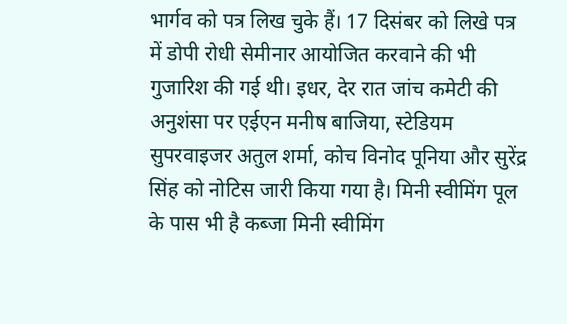भार्गव को पत्र लिख चुके हैं। 17 दिसंबर को लिखे पत्र में डोपी रोधी सेमीनार आयोजित करवाने की भी गुजारिश की गई थी। इधर, देर रात जांच कमेटी की अनुशंसा पर एईएन मनीष बाजिया, स्टेडियम सुपरवाइजर अतुल शर्मा, कोच विनोद पूनिया और सुरेंद्र सिंह को नोटिस जारी किया गया है। मिनी स्वीमिंग पूल के पास भी है कब्जा मिनी स्वीमिंग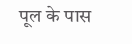पूल के पास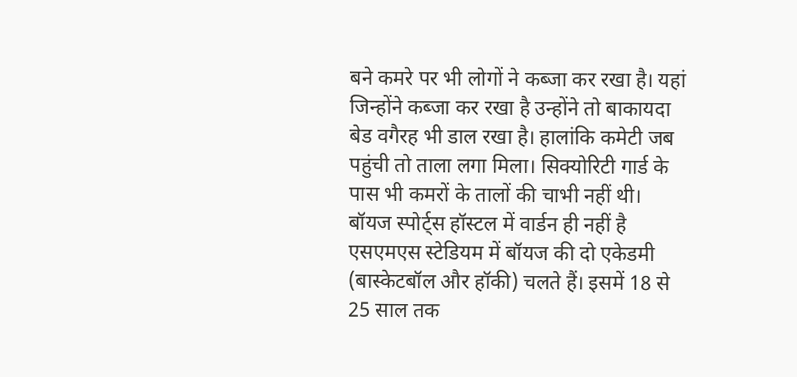बने कमरे पर भी लोगों ने कब्जा कर रखा है। यहां जिन्होंने कब्जा कर रखा है उन्होंने तो बाकायदा बेड वगैरह भी डाल रखा है। हालांकि कमेटी जब पहुंची तो ताला लगा मिला। सिक्योरिटी गार्ड के पास भी कमरों के तालों की चाभी नहीं थी। बॉयज स्पोर्ट्स हॉस्टल में वार्डन ही नहीं है एसएमएस स्टेडियम में बॉयज की दो एकेडमी (बास्केटबॉल और हॉकी) चलते हैं। इसमें 18 से 25 साल तक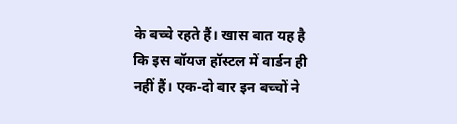के बच्चे रहते हैं। खास बात यह है कि इस बॉयज हॉस्टल में वार्डन ही नहीं हैं। एक-दो बार इन बच्चों ने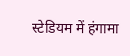स्टेडियम में हंगामा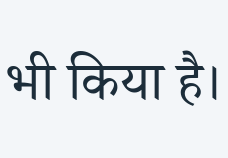भी किया है।